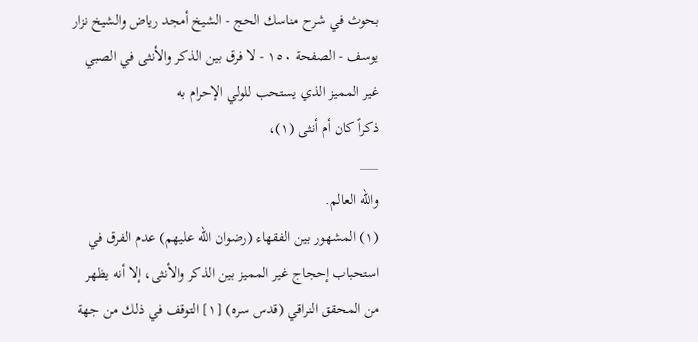بحوث في شرح مناسك الحج - الشيخ أمجد رياض والشيخ نزار يوسف - الصفحة ١٥٠ - لا فرق بين الذكر والأنثى في الصبي غير المميز الذي يستحب للولي الإحرام به
ذكراً كان أم أنثى (١)،
___
والله العالم.
(١) المشهور بين الفقهاء (رضوان الله عليهم) عدم الفرق في استحباب إحجاج غير المميز بين الذكر والأنثى، إلا أنه يظهر من المحقق النراقي (قدس سره) [١] التوقف في ذلك من جهة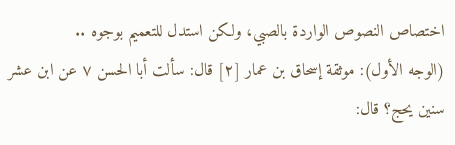اختصاص النصوص الواردة بالصبي، ولكن استدل للتعميم بوجوه ..
(الوجه الأول): موثقة إسحاق بن عمار [٢] قال: سألت أبا الحسن ٧ عن ابن عشر سنين يحج؟ قال: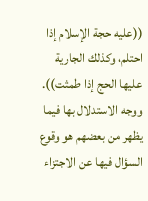((عليه حجة الإسلام إذا احتلم، وكذلك الجارية عليها الحج إذا طمثت)).
ووجه الاستدلال بها فيما يظهر من بعضهم هو وقوع السؤال فيها عن الاجتزاء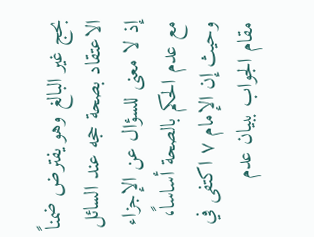بحج غير البالغ وهو يفترض ضمناً الاعتقاد بصحة حجه عند السائل إذ لا معنى للسؤال عن الإجزاء مع عدم الحكم بالصحة أساساً، وحيث إن الإمام ٧ اكتفى في مقام الجواب ببيان عدم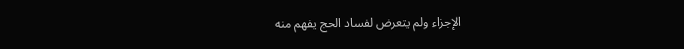الإجزاء ولم يتعرض لفساد الحج يفهم منه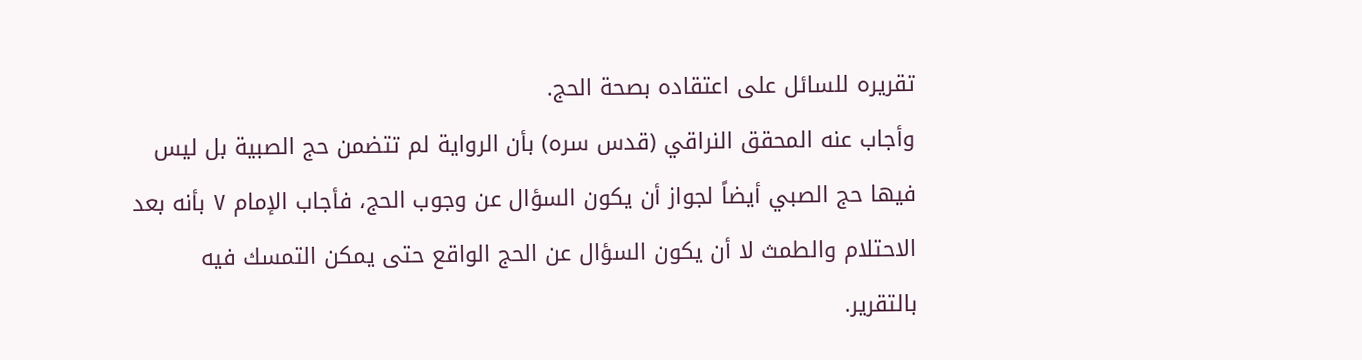تقريره للسائل على اعتقاده بصحة الحج.
وأجاب عنه المحقق النراقي (قدس سره) بأن الرواية لم تتضمن حج الصبية بل ليس فيها حج الصبي أيضاً لجواز أن يكون السؤال عن وجوب الحج، فأجاب الإمام ٧ بأنه بعد الاحتلام والطمث لا أن يكون السؤال عن الحج الواقع حتى يمكن التمسك فيه بالتقرير.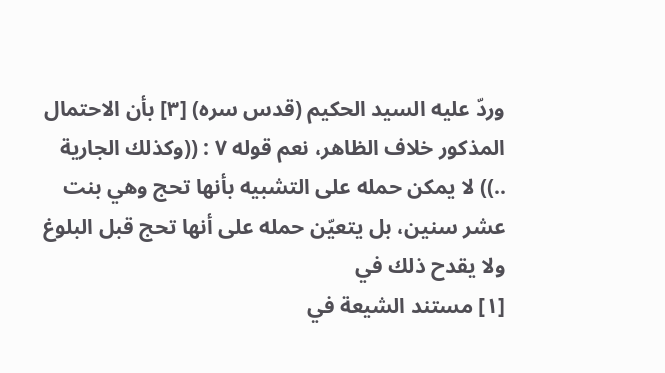وردّ عليه السيد الحكيم (قدس سره) [٣] بأن الاحتمال المذكور خلاف الظاهر، نعم قوله ٧ : ((وكذلك الجارية ..)) لا يمكن حمله على التشبيه بأنها تحج وهي بنت عشر سنين، بل يتعيّن حمله على أنها تحج قبل البلوغ ولا يقدح ذلك في
[١] مستند الشيعة في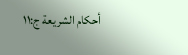أحكام الشريعة ج:١١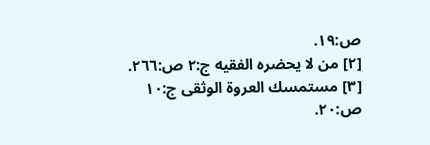ص:١٩.
[٢] من لا يحضره الفقيه ج:٢ ص:٢٦٦.
[٣] مستمسك العروة الوثقى ج:١٠ ص:٢٠.